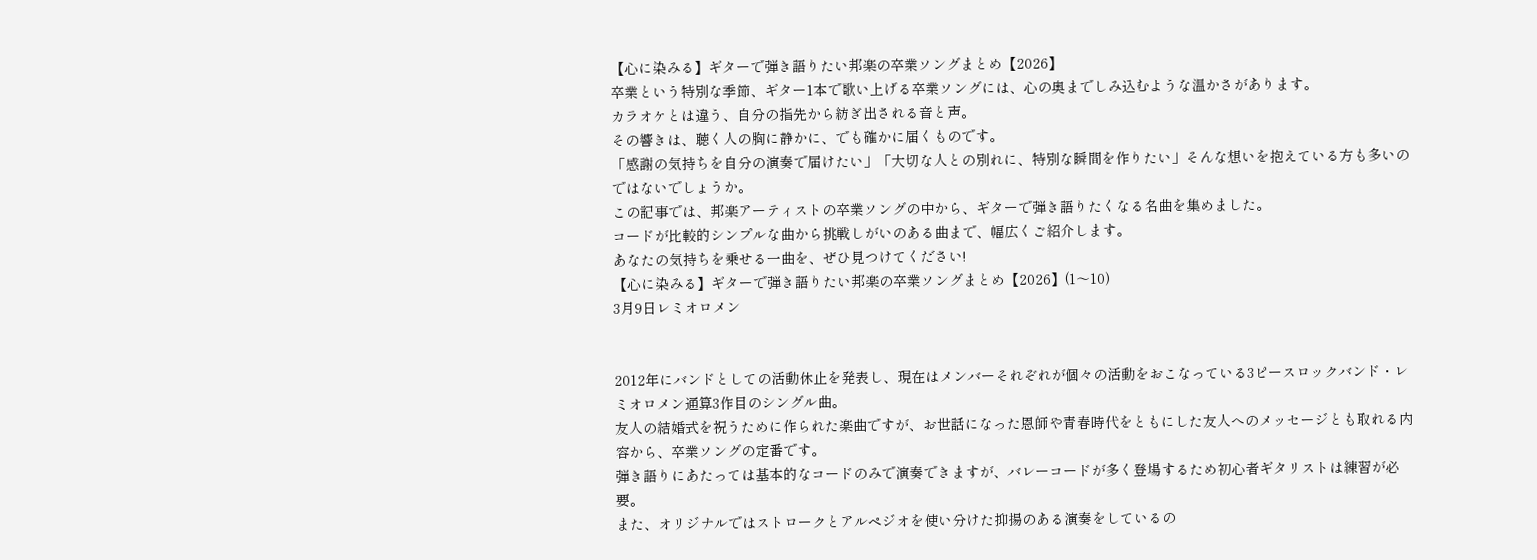【心に染みる】ギターで弾き語りたい邦楽の卒業ソングまとめ【2026】
卒業という特別な季節、ギター1本で歌い上げる卒業ソングには、心の奥までしみ込むような温かさがあります。
カラオケとは違う、自分の指先から紡ぎ出される音と声。
その響きは、聴く人の胸に静かに、でも確かに届くものです。
「感謝の気持ちを自分の演奏で届けたい」「大切な人との別れに、特別な瞬間を作りたい」そんな想いを抱えている方も多いのではないでしょうか。
この記事では、邦楽アーティストの卒業ソングの中から、ギターで弾き語りたくなる名曲を集めました。
コードが比較的シンプルな曲から挑戦しがいのある曲まで、幅広くご紹介します。
あなたの気持ちを乗せる一曲を、ぜひ見つけてください!
【心に染みる】ギターで弾き語りたい邦楽の卒業ソングまとめ【2026】(1〜10)
3月9日レミオロメン


2012年にバンドとしての活動休止を発表し、現在はメンバーそれぞれが個々の活動をおこなっている3ピースロックバンド・レミオロメン通算3作目のシングル曲。
友人の結婚式を祝うために作られた楽曲ですが、お世話になった恩師や青春時代をともにした友人へのメッセージとも取れる内容から、卒業ソングの定番です。
弾き語りにあたっては基本的なコードのみで演奏できますが、バレーコードが多く登場するため初心者ギタリストは練習が必要。
また、オリジナルではストロークとアルペジオを使い分けた抑揚のある演奏をしているの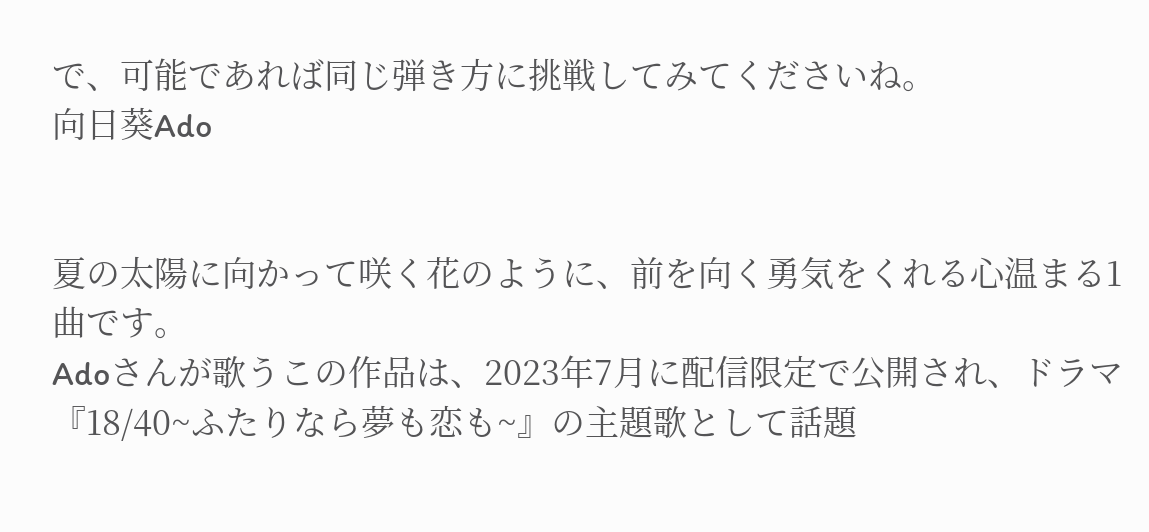で、可能であれば同じ弾き方に挑戦してみてくださいね。
向日葵Ado


夏の太陽に向かって咲く花のように、前を向く勇気をくれる心温まる1曲です。
Adoさんが歌うこの作品は、2023年7月に配信限定で公開され、ドラマ『18/40~ふたりなら夢も恋も~』の主題歌として話題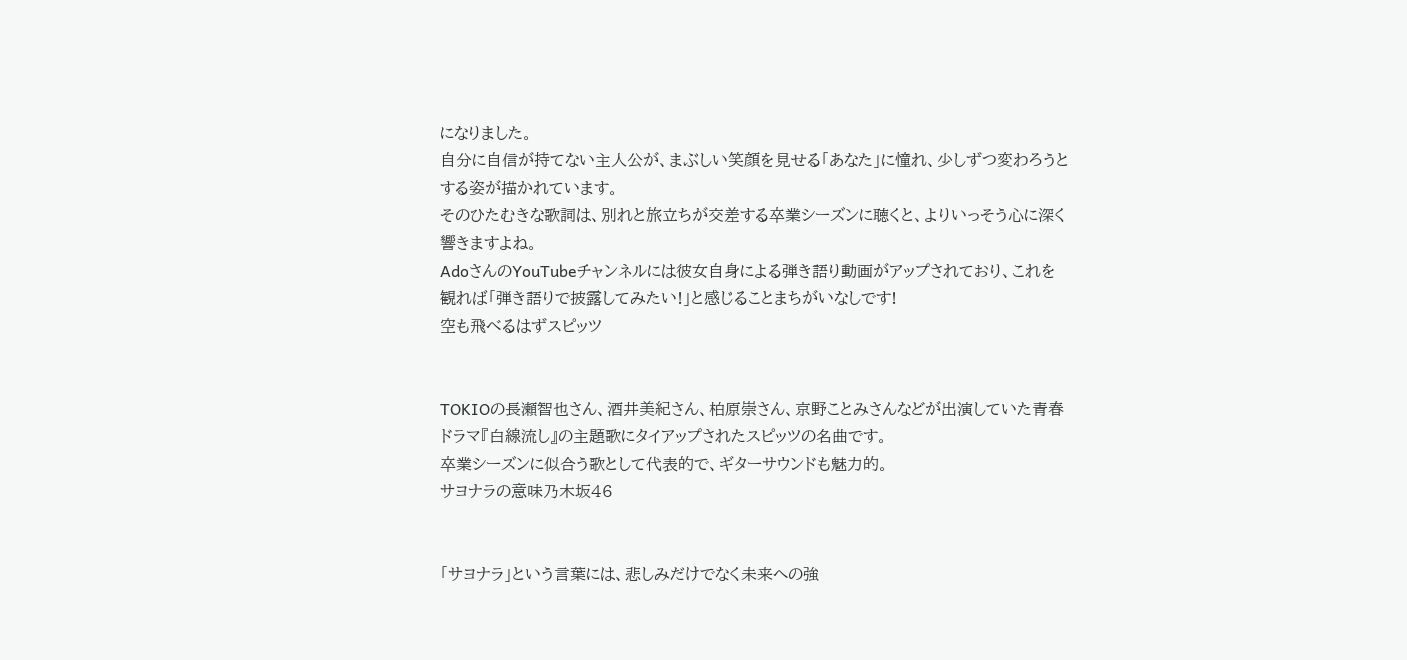になりました。
自分に自信が持てない主人公が、まぶしい笑顔を見せる「あなた」に憧れ、少しずつ変わろうとする姿が描かれています。
そのひたむきな歌詞は、別れと旅立ちが交差する卒業シーズンに聴くと、よりいっそう心に深く響きますよね。
AdoさんのYouTubeチャンネルには彼女自身による弾き語り動画がアップされており、これを観れば「弾き語りで披露してみたい!」と感じることまちがいなしです!
空も飛べるはずスピッツ


TOKIOの長瀬智也さん、酒井美紀さん、柏原崇さん、京野ことみさんなどが出演していた青春ドラマ『白線流し』の主題歌にタイアップされたスピッツの名曲です。
卒業シーズンに似合う歌として代表的で、ギターサウンドも魅力的。
サヨナラの意味乃木坂46


「サヨナラ」という言葉には、悲しみだけでなく未来への強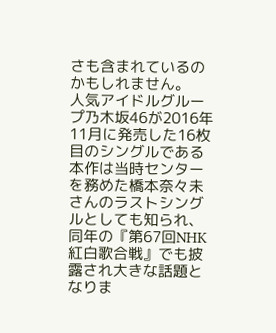さも含まれているのかもしれません。
人気アイドルグループ乃木坂46が2016年11月に発売した16枚目のシングルである本作は当時センターを務めた橋本奈々未さんのラストシングルとしても知られ、同年の『第67回NHK紅白歌合戦』でも披露され大きな話題となりま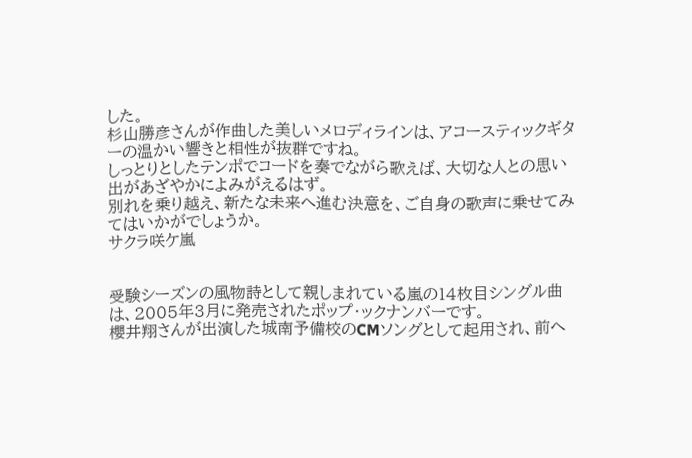した。
杉山勝彦さんが作曲した美しいメロディラインは、アコースティックギターの温かい響きと相性が抜群ですね。
しっとりとしたテンポでコードを奏でながら歌えば、大切な人との思い出があざやかによみがえるはず。
別れを乗り越え、新たな未来へ進む決意を、ご自身の歌声に乗せてみてはいかがでしょうか。
サクラ咲ケ嵐


受験シーズンの風物詩として親しまれている嵐の14枚目シングル曲は、2005年3月に発売されたポップ・ックナンバーです。
櫻井翔さんが出演した城南予備校のCMソングとして起用され、前へ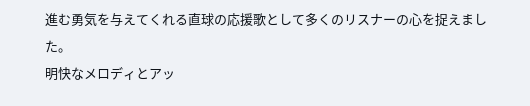進む勇気を与えてくれる直球の応援歌として多くのリスナーの心を捉えました。
明快なメロディとアッ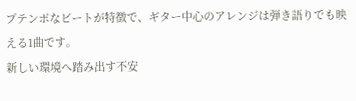プテンポなビートが特徴で、ギター中心のアレンジは弾き語りでも映える1曲です。
新しい環境へ踏み出す不安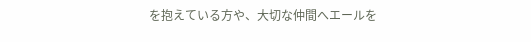を抱えている方や、大切な仲間へエールを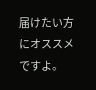届けたい方にオススメですよ。